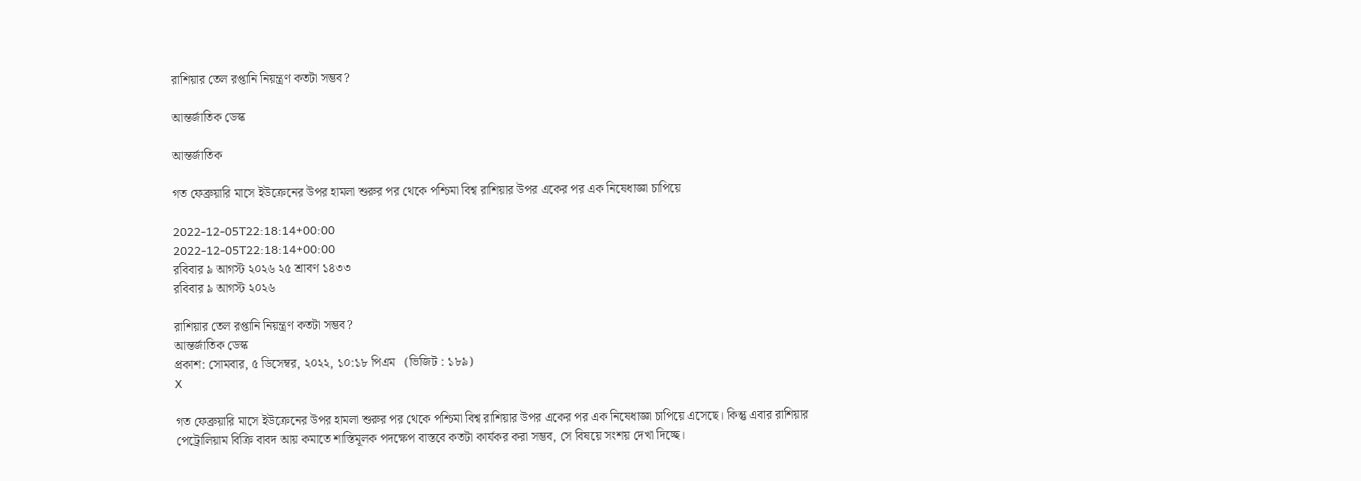রাশিয়ার তেল রপ্তানি নিয়ন্ত্রণ কতটা সম্ভব?

আন্তর্জাতিক ডেস্ক

আন্তর্জাতিক

গত ফেব্রুয়ারি মাসে ইউক্রেনের উপর হামলা শুরুর পর থেকে পশ্চিমা বিশ্ব রাশিয়ার উপর একের পর এক নিষেধাজ্ঞা চাপিয়ে

2022-12-05T22:18:14+00:00
2022-12-05T22:18:14+00:00
রবিবার ৯ আগস্ট ২০২৬ ২৫ শ্রাবণ ১৪৩৩
রবিবার ৯ আগস্ট ২০২৬

রাশিয়ার তেল রপ্তানি নিয়ন্ত্রণ কতটা সম্ভব?
আন্তর্জাতিক ডেস্ক
প্রকাশ: সোমবার, ৫ ডিসেম্বর, ২০২২, ১০:১৮ পিএম   (ভিজিট : ১৮৯)
X

গত ফেব্রুয়ারি মাসে ইউক্রেনের উপর হামলা শুরুর পর থেকে পশ্চিমা বিশ্ব রাশিয়ার উপর একের পর এক নিষেধাজ্ঞা চাপিয়ে এসেছে। কিন্তু এবার রাশিয়ার পেট্রোলিয়াম বিক্রি বাবদ আয় কমাতে শাস্তিমূলক পদক্ষেপ বাস্তবে কতটা কার্যকর করা সম্ভব, সে বিষয়ে সংশয় দেখা দিচ্ছে।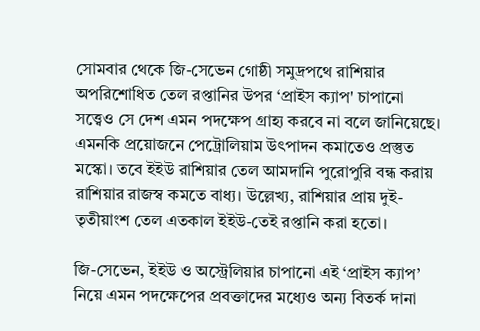সোমবার থেকে জি-সেভেন গোষ্ঠী সমুদ্রপথে রাশিয়ার অপরিশোধিত তেল রপ্তানির উপর ‘প্রাইস ক্যাপ' চাপানো সত্ত্বেও সে দেশ এমন পদক্ষেপ গ্রাহ্য করবে না বলে জানিয়েছে। এমনকি প্রয়োজনে পেট্রোলিয়াম উৎপাদন কমাতেও প্রস্তুত মস্কো। তবে ইইউ রাশিয়ার তেল আমদানি পুরোপুরি বন্ধ করায় রাশিয়ার রাজস্ব কমতে বাধ্য। উল্লেখ্য, রাশিয়ার প্রায় দুই-তৃতীয়াংশ তেল এতকাল ইইউ-তেই রপ্তানি করা হতো।

জি-সেভেন, ইইউ ও অস্ট্রেলিয়ার চাপানো এই ‘প্রাইস ক্যাপ’ নিয়ে এমন পদক্ষেপের প্রবক্তাদের মধ্যেও অন্য বিতর্ক দানা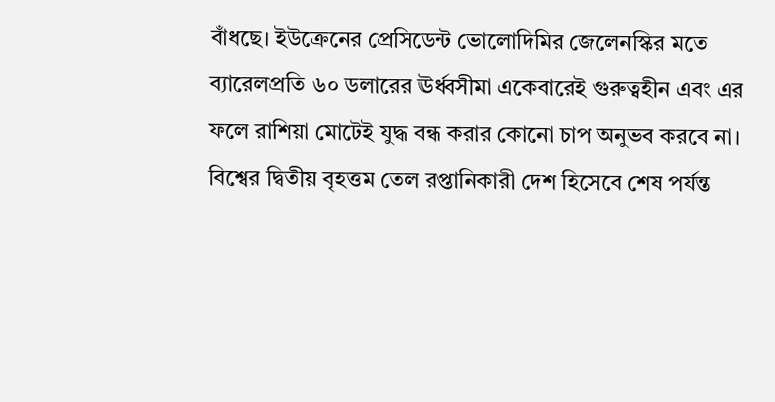বাঁধছে। ইউক্রেনের প্রেসিডেন্ট ভোলোদিমির জেলেনস্কির মতে ব্যারেলপ্রতি ৬০ ডলারের ঊর্ধ্বসীমা একেবারেই গুরুত্বহীন এবং এর ফলে রাশিয়া মোটেই যুদ্ধ বন্ধ করার কোনো চাপ অনুভব করবে না। বিশ্বের দ্বিতীয় বৃহত্তম তেল রপ্তানিকারী দেশ হিসেবে শেষ পর্যন্ত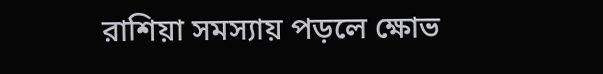রাশিয়া সমস্যায় পড়লে ক্ষোভ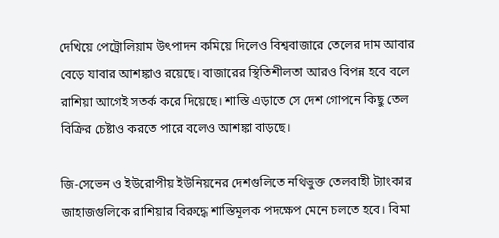দেখিয়ে পেট্রোলিয়াম উৎপাদন কমিয়ে দিলেও বিশ্ববাজারে তেলের দাম আবার বেড়ে যাবার আশঙ্কাও রয়েছে। বাজারের স্থিতিশীলতা আরও বিপন্ন হবে বলে রাশিয়া আগেই সতর্ক করে দিয়েছে। শাস্তি এড়াতে সে দেশ গোপনে কিছু তেল বিক্রির চেষ্টাও করতে পারে বলেও আশঙ্কা বাড়ছে।

জি-সেভেন ও ইউরোপীয় ইউনিয়নের দেশগুলিতে নথিভুক্ত তেলবাহী ট্যাংকার জাহাজগুলিকে রাশিয়ার বিরুদ্ধে শাস্তিমূলক পদক্ষেপ মেনে চলতে হবে। বিমা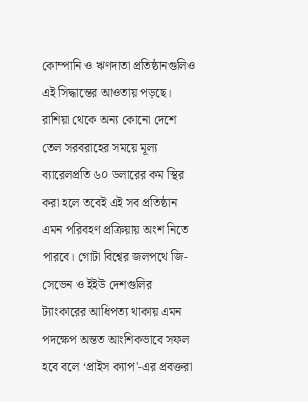কোম্পানি ও ঋণদাতা প্রতিষ্ঠানগুলিও এই সিদ্ধান্তের আওতায় পড়ছে। রাশিয়া থেকে অন্য কোনো দেশে তেল সরবরাহের সময়ে মূল্য ব্যারেলপ্রতি ৬০ ডলারের কম স্থির করা হলে তবেই এই সব প্রতিষ্ঠান এমন পরিবহণ প্রক্রিয়ায় অংশ নিতে পারবে। গোটা বিশ্বের জলপথে জি-সেভেন ও ইইউ দেশগুলির ট্যাংকারের আধিপত্য থাকায় এমন পদক্ষেপ অন্তত আংশিকভাবে সফল হবে বলে ‘প্রাইস ক্যাপ'-এর প্রবক্তরা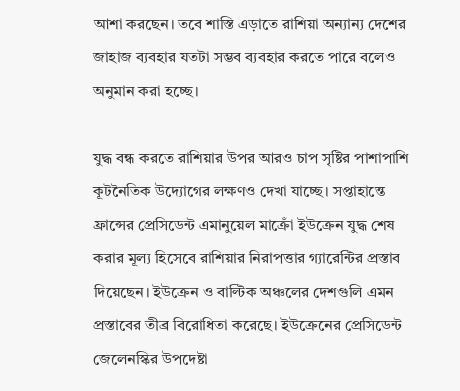আশা করছেন। তবে শাস্তি এড়াতে রাশিয়া অন্যান্য দেশের জাহাজ ব্যবহার যতটা সম্ভব ব্যবহার করতে পারে বলেও অনুমান করা হচ্ছে।

যুদ্ধ বন্ধ করতে রাশিয়ার উপর আরও চাপ সৃষ্টির পাশাপাশি কূটনৈতিক উদ্যোগের লক্ষণও দেখা যাচ্ছে। সপ্তাহান্তে ফ্রান্সের প্রেসিডেন্ট এমানুয়েল মাক্রোঁ ইউক্রেন যুদ্ধ শেষ করার মূল্য হিসেবে রাশিয়ার নিরাপত্তার গ্যারেন্টির প্রস্তাব দিয়েছেন। ইউক্রেন ও বাল্টিক অঞ্চলের দেশগুলি এমন প্রস্তাবের তীব্র বিরোধিতা করেছে। ইউক্রেনের প্রেসিডেন্ট জেলেনস্কির উপদেষ্টা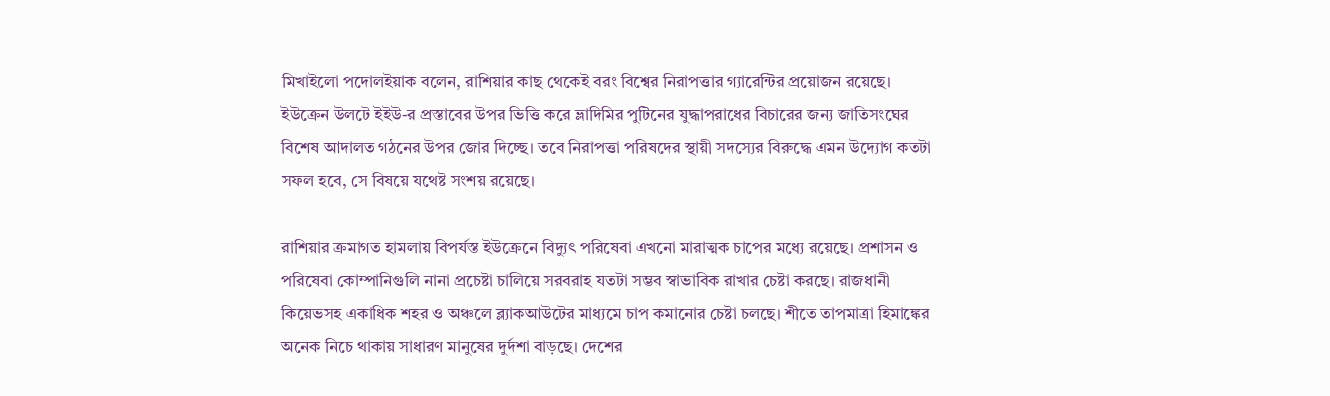মিখাইলো পদোলইয়াক বলেন, রাশিয়ার কাছ থেকেই বরং বিশ্বের নিরাপত্তার গ্যারেন্টির প্রয়োজন রয়েছে। ইউক্রেন উলটে ইইউ-র প্রস্তাবের উপর ভিত্তি করে ভ্লাদিমির পুটিনের যুদ্ধাপরাধের বিচারের জন্য জাতিসংঘের বিশেষ আদালত গঠনের উপর জোর দিচ্ছে। তবে নিরাপত্তা পরিষদের স্থায়ী সদস্যের বিরুদ্ধে এমন উদ্যোগ কতটা সফল হবে, সে বিষয়ে যথেষ্ট সংশয় রয়েছে।

রাশিয়ার ক্রমাগত হামলায় বিপর্যস্ত ইউক্রেনে বিদ্যুৎ পরিষেবা এখনো মারাত্মক চাপের মধ্যে রয়েছে। প্রশাসন ও পরিষেবা কোম্পানিগুলি নানা প্রচেষ্টা চালিয়ে সরবরাহ যতটা সম্ভব স্বাভাবিক রাখার চেষ্টা করছে। রাজধানী কিয়েভসহ একাধিক শহর ও অঞ্চলে ব্ল্যাকআউটের মাধ্যমে চাপ কমানোর চেষ্টা চলছে। শীতে তাপমাত্রা হিমাঙ্কের অনেক নিচে থাকায় সাধারণ মানুষের দুর্দশা বাড়ছে। দেশের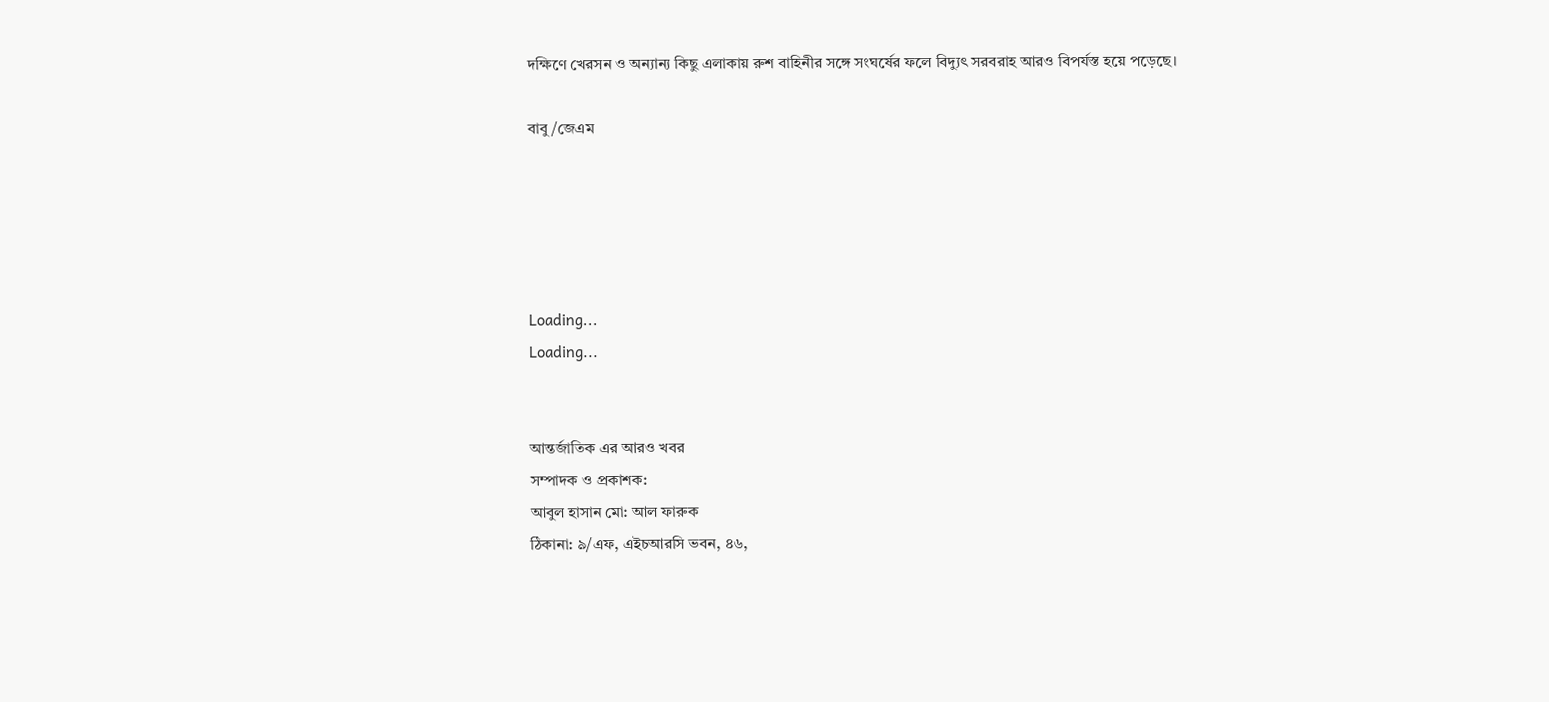দক্ষিণে খেরসন ও অন্যান্য কিছু এলাকায় রুশ বাহিনীর সঙ্গে সংঘর্ষের ফলে বিদ্যুৎ সরবরাহ আরও বিপর্যস্ত হয়ে পড়েছে।

বাবু/জেএম





Loading...
Loading...


আন্তর্জাতিক এর আরও খবর
সম্পাদক ও প্রকাশক:
আবুল হাসান মো: আল ফারুক
ঠিকানা: ৯/এফ, এইচআরসি ভবন, ৪৬,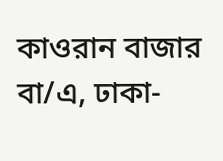কাওরান বাজার বা/এ, ঢাকা-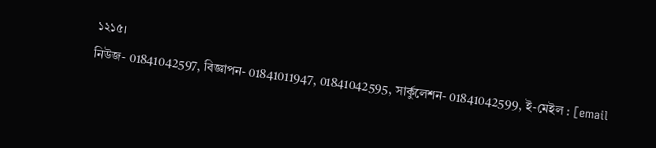১২১৫।
নিউজ- 01841042597, বিজ্ঞাপন- 01841011947, 01841042595, সার্কুলেশন- 01841042599, ই-মেইল : [email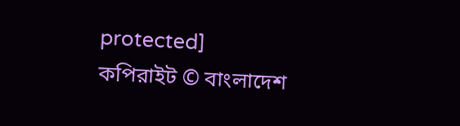protected]
কপিরাইট © বাংলাদেশ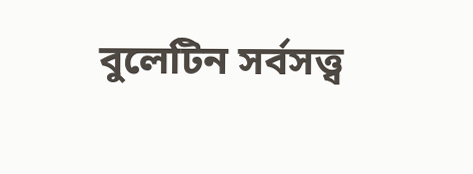বুলেটিন সর্বসত্ত্ব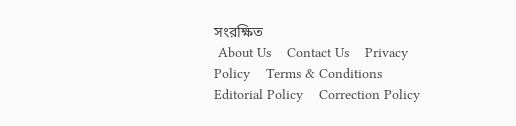সংরক্ষিত
 About Us    Contact Us    Privacy Policy    Terms & Conditions    Editorial Policy    Correction Policy